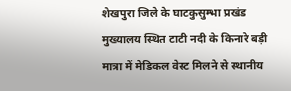शेखपुरा जिले के घाटकुसुम्भा प्रखंड मुख्यालय स्थित टाटी नदी के किनारे बड़ी मात्रा में मेडिकल वेस्ट मिलने से स्थानीय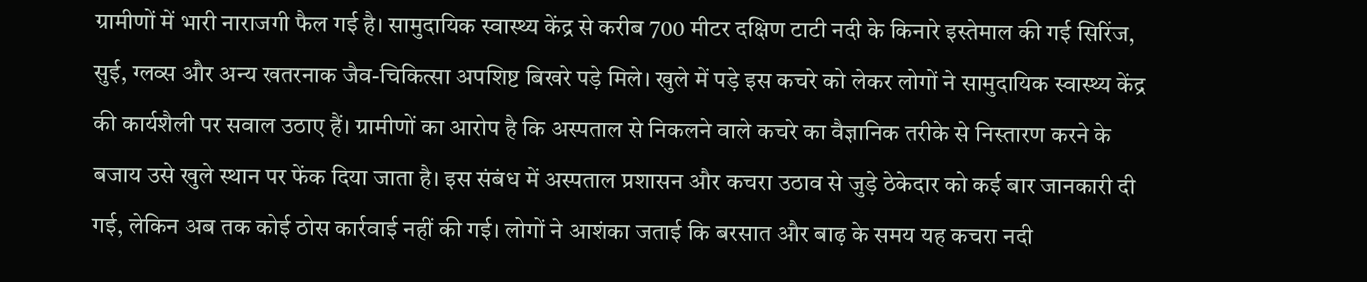ग्रामीणों में भारी नाराजगी फैल गई है। सामुदायिक स्वास्थ्य केंद्र से करीब 700 मीटर दक्षिण टाटी नदी के किनारे इस्तेमाल की गई सिरिंज, सुई, ग्लव्स और अन्य खतरनाक जैव-चिकित्सा अपशिष्ट बिखरे पड़े मिले। खुले में पड़े इस कचरे को लेकर लोगों ने सामुदायिक स्वास्थ्य केंद्र की कार्यशैली पर सवाल उठाए हैं। ग्रामीणों का आरोप है कि अस्पताल से निकलने वाले कचरे का वैज्ञानिक तरीके से निस्तारण करने के बजाय उसे खुले स्थान पर फेंक दिया जाता है। इस संबंध में अस्पताल प्रशासन और कचरा उठाव से जुड़े ठेकेदार को कई बार जानकारी दी गई, लेकिन अब तक कोई ठोस कार्रवाई नहीं की गई। लोगों ने आशंका जताई कि बरसात और बाढ़ के समय यह कचरा नदी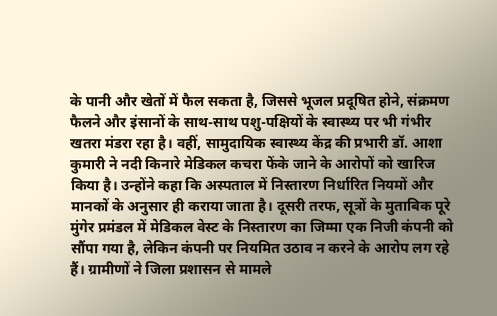के पानी और खेतों में फैल सकता है, जिससे भूजल प्रदूषित होने, संक्रमण फैलने और इंसानों के साथ-साथ पशु-पक्षियों के स्वास्थ्य पर भी गंभीर खतरा मंडरा रहा है। वहीं, सामुदायिक स्वास्थ्य केंद्र की प्रभारी डॉ. आशा कुमारी ने नदी किनारे मेडिकल कचरा फेंके जाने के आरोपों को खारिज किया है। उन्होंने कहा कि अस्पताल में निस्तारण निर्धारित नियमों और मानकों के अनुसार ही कराया जाता है। दूसरी तरफ, सूत्रों के मुताबिक पूरे मुंगेर प्रमंडल में मेडिकल वेस्ट के निस्तारण का जिम्मा एक निजी कंपनी को सौंपा गया है, लेकिन कंपनी पर नियमित उठाव न करने के आरोप लग रहे हैं। ग्रामीणों ने जिला प्रशासन से मामले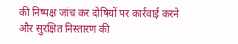की निष्पक्ष जांच कर दोषियों पर कार्रवाई करने और सुरक्षित निस्तारण की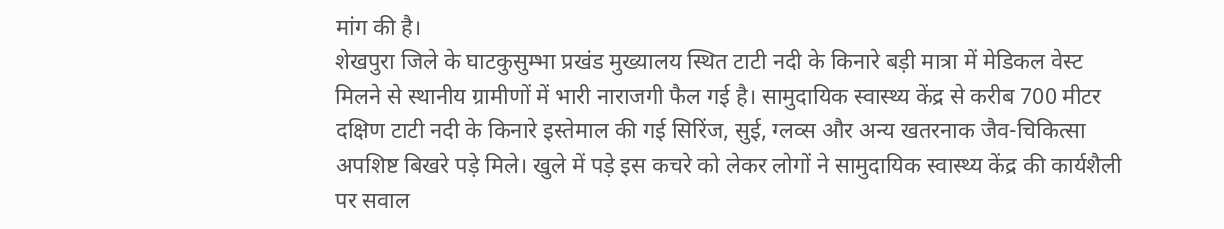मांग की है।
शेखपुरा जिले के घाटकुसुम्भा प्रखंड मुख्यालय स्थित टाटी नदी के किनारे बड़ी मात्रा में मेडिकल वेस्ट मिलने से स्थानीय ग्रामीणों में भारी नाराजगी फैल गई है। सामुदायिक स्वास्थ्य केंद्र से करीब 700 मीटर दक्षिण टाटी नदी के किनारे इस्तेमाल की गई सिरिंज, सुई, ग्लव्स और अन्य खतरनाक जैव-चिकित्सा अपशिष्ट बिखरे पड़े मिले। खुले में पड़े इस कचरे को लेकर लोगों ने सामुदायिक स्वास्थ्य केंद्र की कार्यशैली पर सवाल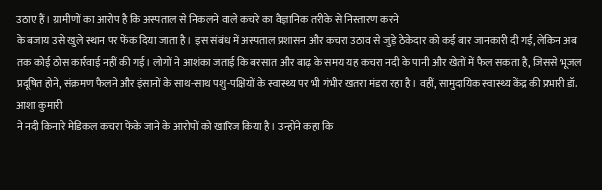उठाए हैं। ग्रामीणों का आरोप है कि अस्पताल से निकलने वाले कचरे का वैज्ञानिक तरीके से निस्तारण करने
के बजाय उसे खुले स्थान पर फेंक दिया जाता है। इस संबंध में अस्पताल प्रशासन और कचरा उठाव से जुड़े ठेकेदार को कई बार जानकारी दी गई, लेकिन अब तक कोई ठोस कार्रवाई नहीं की गई। लोगों ने आशंका जताई कि बरसात और बाढ़ के समय यह कचरा नदी के पानी और खेतों में फैल सकता है, जिससे भूजल प्रदूषित होने, संक्रमण फैलने और इंसानों के साथ-साथ पशु-पक्षियों के स्वास्थ्य पर भी गंभीर खतरा मंडरा रहा है। वहीं, सामुदायिक स्वास्थ्य केंद्र की प्रभारी डॉ. आशा कुमारी
ने नदी किनारे मेडिकल कचरा फेंके जाने के आरोपों को खारिज किया है। उन्होंने कहा कि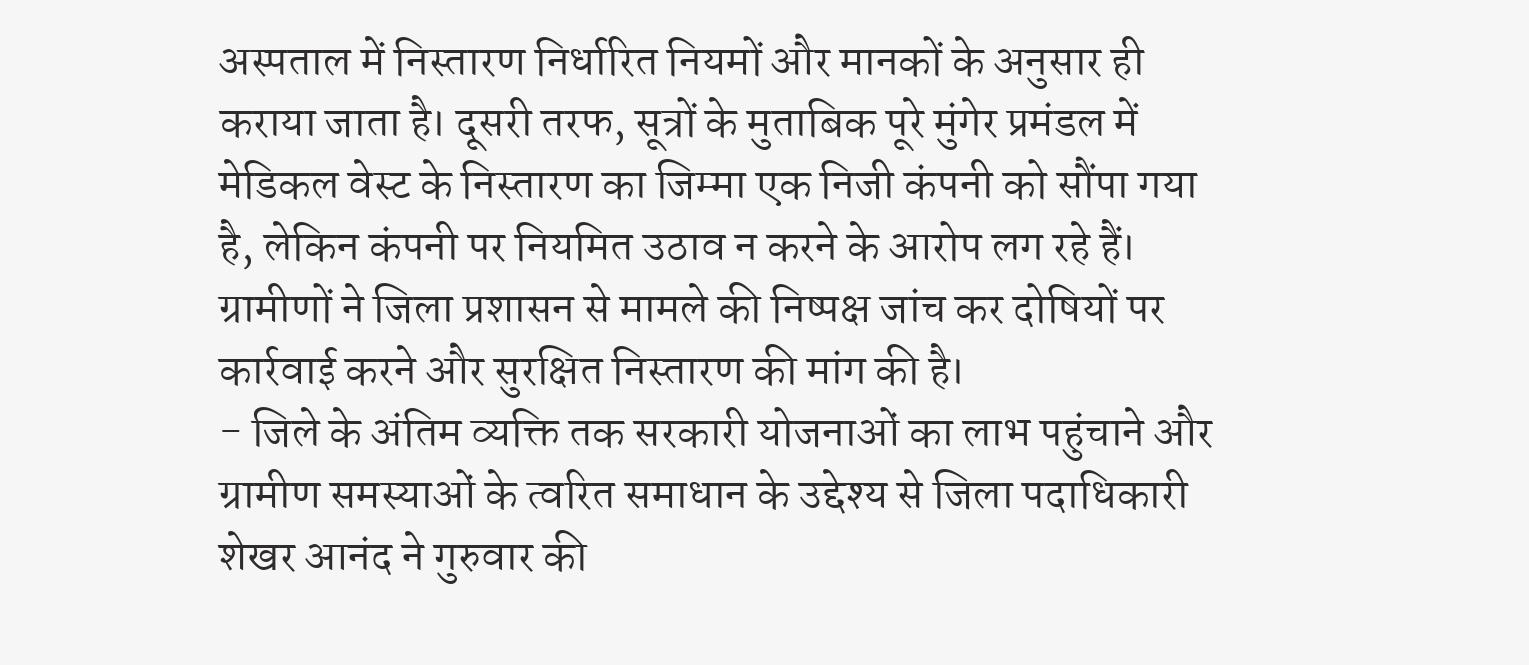अस्पताल में निस्तारण निर्धारित नियमों और मानकों के अनुसार ही कराया जाता है। दूसरी तरफ, सूत्रों के मुताबिक पूरे मुंगेर प्रमंडल में मेडिकल वेस्ट के निस्तारण का जिम्मा एक निजी कंपनी को सौंपा गया है, लेकिन कंपनी पर नियमित उठाव न करने के आरोप लग रहे हैं। ग्रामीणों ने जिला प्रशासन से मामले की निष्पक्ष जांच कर दोषियों पर कार्रवाई करने और सुरक्षित निस्तारण की मांग की है।
- जिले के अंतिम व्यक्ति तक सरकारी योजनाओं का लाभ पहुंचाने और ग्रामीण समस्याओं के त्वरित समाधान के उद्देश्य से जिला पदाधिकारी शेखर आनंद ने गुरुवार की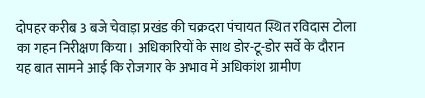दोपहर करीब 3 बजे चेवाड़ा प्रखंड की चक्रदरा पंचायत स्थित रविदास टोला का गहन निरीक्षण किया। अधिकारियों के साथ डोर-टू-डोर सर्वे के दौरान यह बात सामने आई कि रोजगार के अभाव में अधिकांश ग्रामीण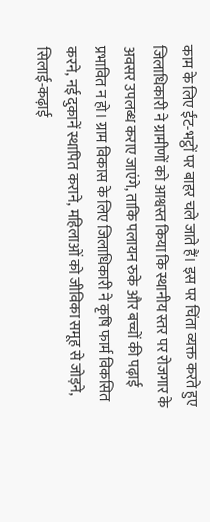काम के लिए ईंट-भट्ठों पर बाहर चले जाते हैं। इस पर चिंता व्यक्त करते हुए जिलाधिकारी ने ग्रामीणों को आश्वस्त किया कि स्थानीय स्तर पर रोजगार के अवसर उपलब्ध कराए जाएंगे, ताकि पलायन रुके और बच्चों की पढ़ाई प्रभावित न हो। ग्राम विकास के लिए जिलाधिकारी ने कृषि फार्म विकसित करने, नई दुकानें स्थापित कराने, महिलाओं को जीविका समूह से जोड़ने, सिलाई-कढ़ाई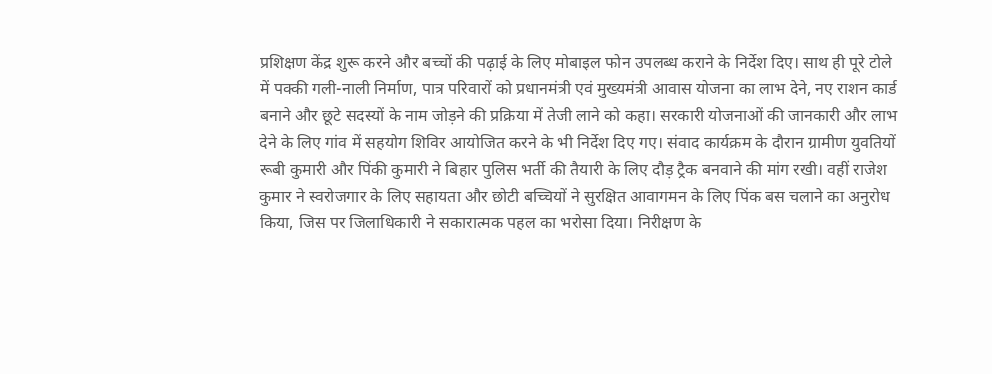प्रशिक्षण केंद्र शुरू करने और बच्चों की पढ़ाई के लिए मोबाइल फोन उपलब्ध कराने के निर्देश दिए। साथ ही पूरे टोले में पक्की गली-नाली निर्माण, पात्र परिवारों को प्रधानमंत्री एवं मुख्यमंत्री आवास योजना का लाभ देने, नए राशन कार्ड बनाने और छूटे सदस्यों के नाम जोड़ने की प्रक्रिया में तेजी लाने को कहा। सरकारी योजनाओं की जानकारी और लाभ देने के लिए गांव में सहयोग शिविर आयोजित करने के भी निर्देश दिए गए। संवाद कार्यक्रम के दौरान ग्रामीण युवतियों रूबी कुमारी और पिंकी कुमारी ने बिहार पुलिस भर्ती की तैयारी के लिए दौड़ ट्रैक बनवाने की मांग रखी। वहीं राजेश कुमार ने स्वरोजगार के लिए सहायता और छोटी बच्चियों ने सुरक्षित आवागमन के लिए पिंक बस चलाने का अनुरोध किया, जिस पर जिलाधिकारी ने सकारात्मक पहल का भरोसा दिया। निरीक्षण के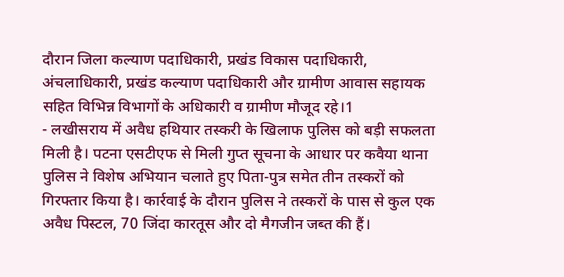दौरान जिला कल्याण पदाधिकारी, प्रखंड विकास पदाधिकारी, अंचलाधिकारी, प्रखंड कल्याण पदाधिकारी और ग्रामीण आवास सहायक सहित विभिन्न विभागों के अधिकारी व ग्रामीण मौजूद रहे।1
- लखीसराय में अवैध हथियार तस्करी के खिलाफ पुलिस को बड़ी सफलता मिली है। पटना एसटीएफ से मिली गुप्त सूचना के आधार पर कवैया थाना पुलिस ने विशेष अभियान चलाते हुए पिता-पुत्र समेत तीन तस्करों को गिरफ्तार किया है। कार्रवाई के दौरान पुलिस ने तस्करों के पास से कुल एक अवैध पिस्टल, 70 जिंदा कारतूस और दो मैगजीन जब्त की हैं।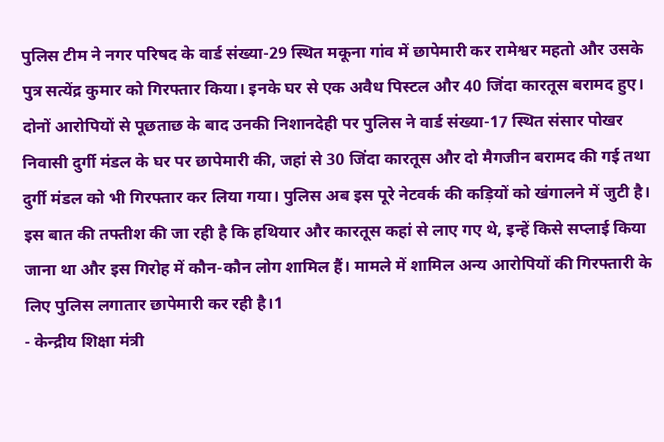पुलिस टीम ने नगर परिषद के वार्ड संख्या-29 स्थित मकूना गांव में छापेमारी कर रामेश्वर महतो और उसके पुत्र सत्येंद्र कुमार को गिरफ्तार किया। इनके घर से एक अवैध पिस्टल और 40 जिंदा कारतूस बरामद हुए। दोनों आरोपियों से पूछताछ के बाद उनकी निशानदेही पर पुलिस ने वार्ड संख्या-17 स्थित संसार पोखर निवासी दुर्गी मंडल के घर पर छापेमारी की, जहां से 30 जिंदा कारतूस और दो मैगजीन बरामद की गई तथा दुर्गी मंडल को भी गिरफ्तार कर लिया गया। पुलिस अब इस पूरे नेटवर्क की कड़ियों को खंगालने में जुटी है। इस बात की तफ्तीश की जा रही है कि हथियार और कारतूस कहां से लाए गए थे, इन्हें किसे सप्लाई किया जाना था और इस गिरोह में कौन-कौन लोग शामिल हैं। मामले में शामिल अन्य आरोपियों की गिरफ्तारी के लिए पुलिस लगातार छापेमारी कर रही है।1
- केन्द्रीय शिक्षा मंत्री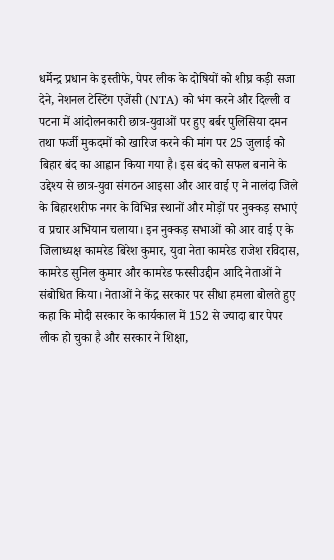धर्मेन्द्र प्रधान के इस्तीफे, पेपर लीक के दोषियों को शीघ्र कड़ी सजा देने, नेशनल टेस्टिंग एजेंसी (NTA) को भंग करने और दिल्ली व पटना में आंदोलनकारी छात्र-युवाओं पर हुए बर्बर पुलिसिया दमन तथा फर्जी मुकदमों को खारिज करने की मांग पर 25 जुलाई को बिहार बंद का आह्वान किया गया है। इस बंद को सफल बनाने के उद्देश्य से छात्र-युवा संगठन आइसा और आर वाई ए ने नालंदा जिले के बिहारशरीफ नगर के विभिन्न स्थानों और मोड़ों पर नुक्कड़ सभाएं व प्रचार अभियान चलाया। इन नुक्कड़ सभाओं को आर वाई ए के जिलाध्यक्ष कामरेड बिरेश कुमार, युवा नेता कामरेड राजेश रविदास, कामरेड सुनिल कुमार और कामरेड फस्सीउद्दीन आदि नेताओं ने संबोधित किया। नेताओं ने केंद्र सरकार पर सीधा हमला बोलते हुए कहा कि मोदी सरकार के कार्यकाल में 152 से ज्यादा बार पेपर लीक हो चुका है और सरकार ने शिक्षा,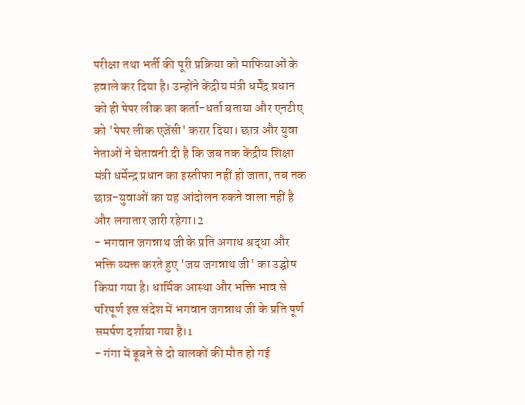परीक्षा तथा भर्ती की पूरी प्रक्रिया को माफियाओं के हवाले कर दिया है। उन्होंने केंद्रीय मंत्री धर्मेंद्र प्रधान को ही पेपर लीक का कर्ता-धर्ता बताया और एनटीए को 'पेपर लीक एजेंसी' करार दिया। छात्र और युवा नेताओं ने चेतावनी दी है कि जब तक केंद्रीय शिक्षा मंत्री धर्मेन्द्र प्रधान का इस्तीफा नहीं हो जाता, तब तक छात्र-युवाओं का यह आंदोलन रुकने वाला नहीं है और लगातार जारी रहेगा।2
- भगवान जगन्नाथ जी के प्रति अगाध श्रद्धा और भक्ति व्यक्त करते हुए 'जय जगन्नाथ जी' का उद्घोष किया गया है। धार्मिक आस्था और भक्ति भाव से परिपूर्ण इस संदेश में भगवान जगन्नाथ जी के प्रति पूर्ण समर्पण दर्शाया गया है।1
- गंगा में डूबने से दो बालकों की मौत हो गई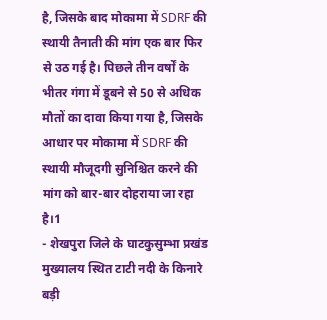है, जिसके बाद मोकामा में SDRF की स्थायी तैनाती की मांग एक बार फिर से उठ गई है। पिछले तीन वर्षों के भीतर गंगा में डूबने से 50 से अधिक मौतों का दावा किया गया है, जिसके आधार पर मोकामा में SDRF की स्थायी मौजूदगी सुनिश्चित करने की मांग को बार-बार दोहराया जा रहा है।1
- शेखपुरा जिले के घाटकुसुम्भा प्रखंड मुख्यालय स्थित टाटी नदी के किनारे बड़ी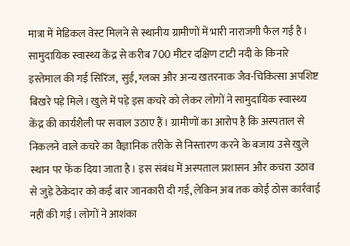मात्रा में मेडिकल वेस्ट मिलने से स्थानीय ग्रामीणों में भारी नाराजगी फैल गई है। सामुदायिक स्वास्थ्य केंद्र से करीब 700 मीटर दक्षिण टाटी नदी के किनारे इस्तेमाल की गई सिरिंज, सुई, ग्लव्स और अन्य खतरनाक जैव-चिकित्सा अपशिष्ट बिखरे पड़े मिले। खुले में पड़े इस कचरे को लेकर लोगों ने सामुदायिक स्वास्थ्य केंद्र की कार्यशैली पर सवाल उठाए हैं। ग्रामीणों का आरोप है कि अस्पताल से निकलने वाले कचरे का वैज्ञानिक तरीके से निस्तारण करने के बजाय उसे खुले स्थान पर फेंक दिया जाता है। इस संबंध में अस्पताल प्रशासन और कचरा उठाव से जुड़े ठेकेदार को कई बार जानकारी दी गई, लेकिन अब तक कोई ठोस कार्रवाई नहीं की गई। लोगों ने आशंका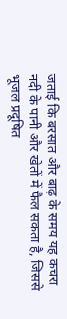जताई कि बरसात और बाढ़ के समय यह कचरा नदी के पानी और खेतों में फैल सकता है, जिससे भूजल प्रदूषित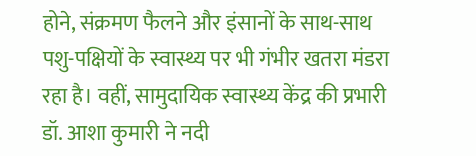होने, संक्रमण फैलने और इंसानों के साथ-साथ पशु-पक्षियों के स्वास्थ्य पर भी गंभीर खतरा मंडरा रहा है। वहीं, सामुदायिक स्वास्थ्य केंद्र की प्रभारी डॉ. आशा कुमारी ने नदी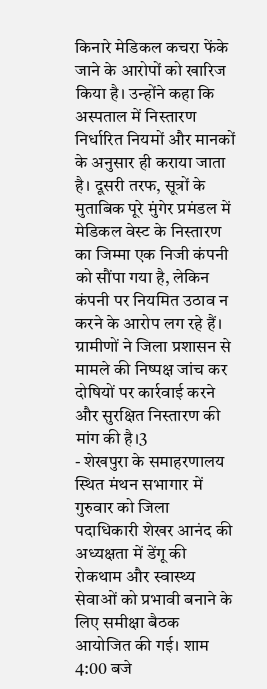किनारे मेडिकल कचरा फेंके जाने के आरोपों को खारिज किया है। उन्होंने कहा कि अस्पताल में निस्तारण निर्धारित नियमों और मानकों के अनुसार ही कराया जाता है। दूसरी तरफ, सूत्रों के मुताबिक पूरे मुंगेर प्रमंडल में मेडिकल वेस्ट के निस्तारण का जिम्मा एक निजी कंपनी को सौंपा गया है, लेकिन कंपनी पर नियमित उठाव न करने के आरोप लग रहे हैं। ग्रामीणों ने जिला प्रशासन से मामले की निष्पक्ष जांच कर दोषियों पर कार्रवाई करने और सुरक्षित निस्तारण की मांग की है।3
- शेखपुरा के समाहरणालय स्थित मंथन सभागार में गुरुवार को जिला पदाधिकारी शेखर आनंद की अध्यक्षता में डेंगू की रोकथाम और स्वास्थ्य सेवाओं को प्रभावी बनाने के लिए समीक्षा बैठक आयोजित की गई। शाम 4:00 बजे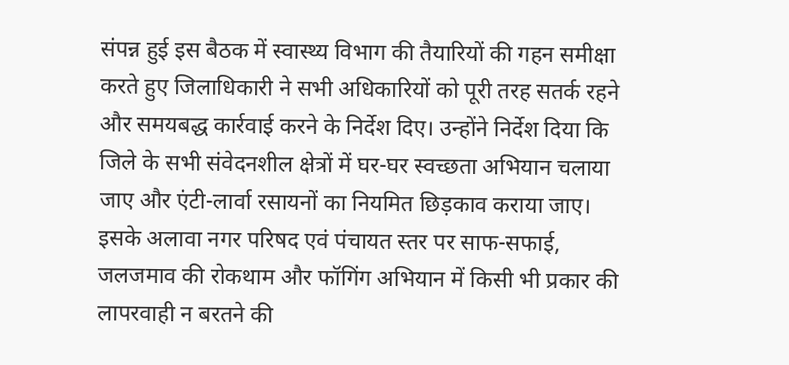संपन्न हुई इस बैठक में स्वास्थ्य विभाग की तैयारियों की गहन समीक्षा करते हुए जिलाधिकारी ने सभी अधिकारियों को पूरी तरह सतर्क रहने और समयबद्ध कार्रवाई करने के निर्देश दिए। उन्होंने निर्देश दिया कि जिले के सभी संवेदनशील क्षेत्रों में घर-घर स्वच्छता अभियान चलाया जाए और एंटी-लार्वा रसायनों का नियमित छिड़काव कराया जाए। इसके अलावा नगर परिषद एवं पंचायत स्तर पर साफ-सफाई, जलजमाव की रोकथाम और फॉगिंग अभियान में किसी भी प्रकार की लापरवाही न बरतने की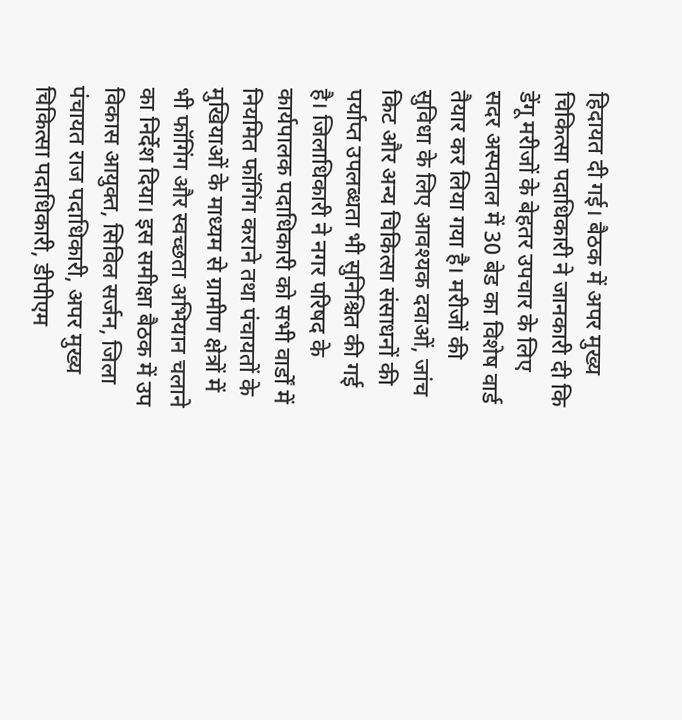हिदायत दी गई। बैठक में अपर मुख्य चिकित्सा पदाधिकारी ने जानकारी दी कि डेंगू मरीजों के बेहतर उपचार के लिए सदर अस्पताल में 30 बेड का विशेष वार्ड तैयार कर लिया गया है। मरीजों की सुविधा के लिए आवश्यक दवाओं, जांच किट और अन्य चिकित्सा संसाधनों की पर्याप्त उपलब्धता भी सुनिश्चित की गई है। जिलाधिकारी ने नगर परिषद के कार्यपालक पदाधिकारी को सभी वार्डों में नियमित फॉगिंग कराने तथा पंचायतों के मुखियाओं के माध्यम से ग्रामीण क्षेत्रों में भी फॉगिंग और स्वच्छता अभियान चलाने का निर्देश दिया। इस समीक्षा बैठक में उप विकास आयुक्त, सिविल सर्जन, जिला पंचायत राज पदाधिकारी, अपर मुख्य चिकित्सा पदाधिकारी, डीपीएम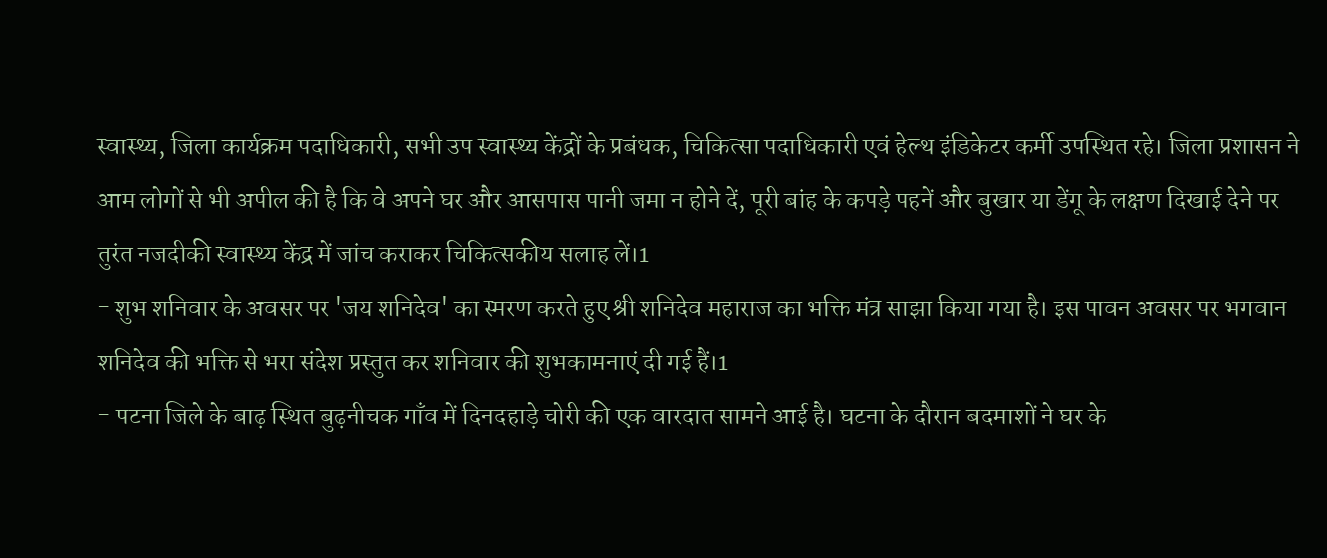स्वास्थ्य, जिला कार्यक्रम पदाधिकारी, सभी उप स्वास्थ्य केंद्रों के प्रबंधक, चिकित्सा पदाधिकारी एवं हेल्थ इंडिकेटर कर्मी उपस्थित रहे। जिला प्रशासन ने आम लोगों से भी अपील की है कि वे अपने घर और आसपास पानी जमा न होने दें, पूरी बांह के कपड़े पहनें और बुखार या डेंगू के लक्षण दिखाई देने पर तुरंत नजदीकी स्वास्थ्य केंद्र में जांच कराकर चिकित्सकीय सलाह लें।1
- शुभ शनिवार के अवसर पर 'जय शनिदेव' का स्मरण करते हुए श्री शनिदेव महाराज का भक्ति मंत्र साझा किया गया है। इस पावन अवसर पर भगवान शनिदेव की भक्ति से भरा संदेश प्रस्तुत कर शनिवार की शुभकामनाएं दी गई हैं।1
- पटना जिले के बाढ़ स्थित बुढ़नीचक गाँव में दिनदहाड़े चोरी की एक वारदात सामने आई है। घटना के दौरान बदमाशों ने घर के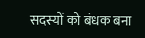सदस्यों को बंधक बना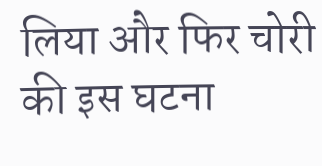लिया और फिर चोरी की इस घटना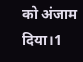को अंजाम दिया।1